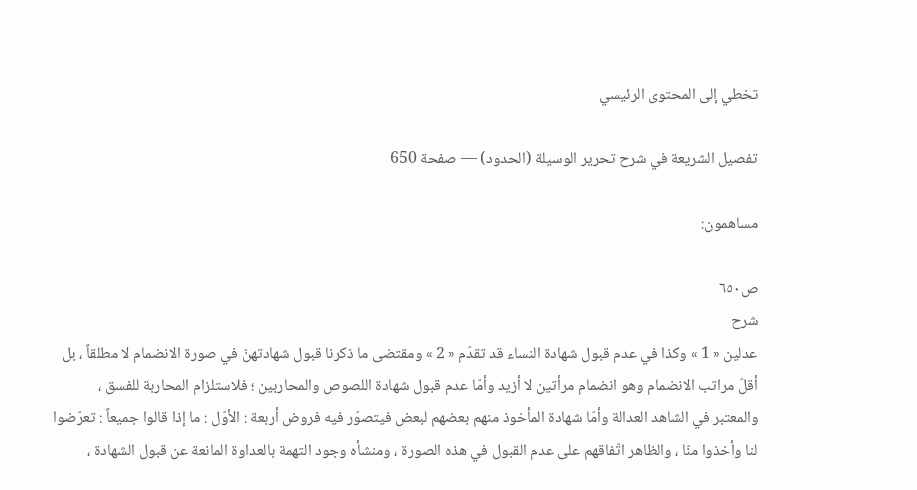تخطي إلى المحتوى الرئيسي

تفصيل الشريعة في شرح تحرير الوسيلة (الحدود) — صفحة 650

مساهمون:

ص٦٥٠
شرح
عدلين « 1 » وكذا في عدم قبول شهادة النساء قد تقدّم « 2 » ومقتضى ما ذكرنا قبول شهادتهنّ في صورة الانضمام لا مطلقاً ، بل أقلّ مراتب الانضمام وهو انضمام مرأتين لا أزيد وأمّا عدم قبول شهادة اللصوص والمحاربين ؛ فلاستلزام المحاربة للفسق ، والمعتبر في الشاهد العدالة وأمّا شهادة المأخوذ منهم بعضهم لبعض فيتصوّر فيه فروض أربعة : الأوّل : ما إذا قالوا جميعاً : تعرّضوا لنا وأخذوا منّا ، والظاهر اتّفاقهم على عدم القبول في هذه الصورة ، ومنشأه وجود التهمة بالعداوة المانعة عن قبول الشهادة ،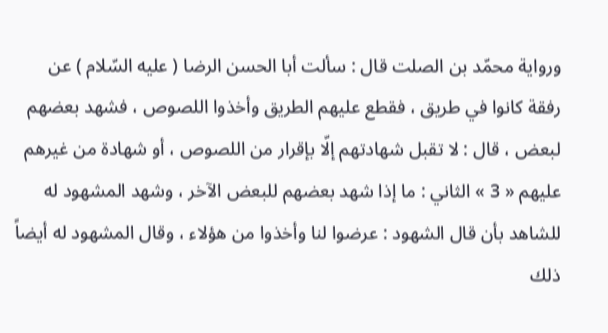ورواية محمّد بن الصلت قال : سألت أبا الحسن الرضا ( عليه السّلام ) عن رفقة كانوا في طريق ، فقطع عليهم الطريق وأخذوا اللصوص ، فشهد بعضهم لبعض ، قال : لا تقبل شهادتهم إلّا بإقرار من اللصوص ، أو شهادة من غيرهم عليهم « 3 » الثاني : ما إذا شهد بعضهم للبعض الآخر ، وشهد المشهود له للشاهد بأن قال الشهود : عرضوا لنا وأخذوا من هؤلاء ، وقال المشهود له أيضاً ذلك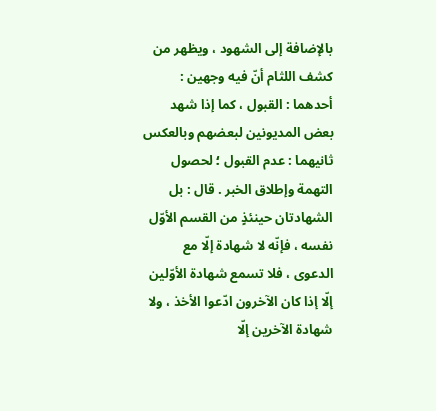بالإضافة إلى الشهود ، ويظهر من كشف اللثام أنّ فيه وجهين : أحدهما : القبول ، كما إذا شهد بعض المديونين لبعضهم وبالعكس ثانيهما : عدم القبول ؛ لحصول التهمة وإطلاق الخبر . قال : بل الشهادتان حينئذٍ من القسم الأوّل نفسه ، فإنّه لا شهادة إلّا مع الدعوى ، فلا تسمع شهادة الأوّلين إلّا إذا كان الآخرون ادّعوا الأخذ ، ولا شهادة الآخرين إلّا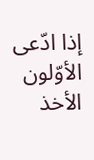إذا ادّعى الأوّلون الأخذ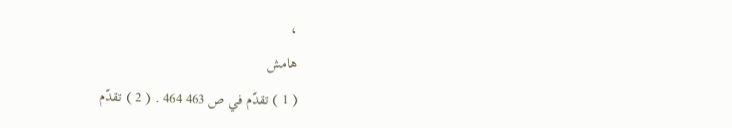،
هامش
( 1 ) تقدّم في ص 463 464 . ( 2 ) تقدّم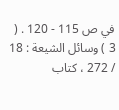في ص 115 - 120 . ( 3 ) وسائل الشيعة : 18 / 272 ، كتاب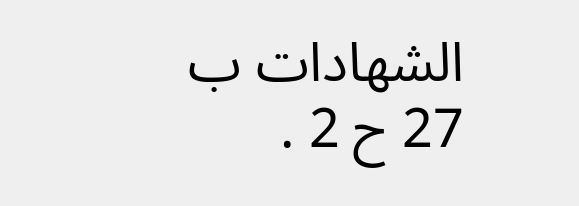الشهادات ب 27 ح 2 .